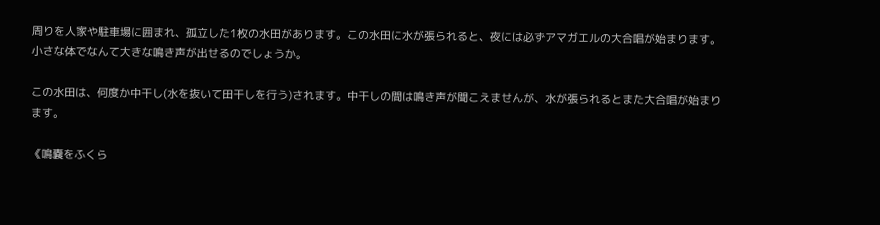周りを人家や駐車場に囲まれ、孤立した1枚の水田があります。この水田に水が張られると、夜には必ずアマガエルの大合唱が始まります。小さな体でなんて大きな鳴き声が出せるのでしょうか。

この水田は、何度か中干し(水を抜いて田干しを行う)されます。中干しの間は鳴き声が聞こえませんが、水が張られるとまた大合唱が始まります。

《鳴嚢をふくら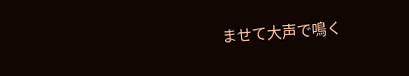ませて大声で鳴く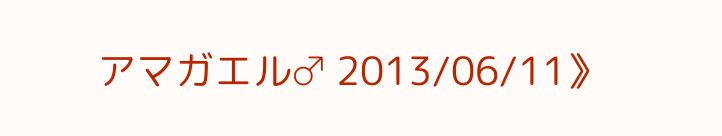アマガエル♂ 2013/06/11》